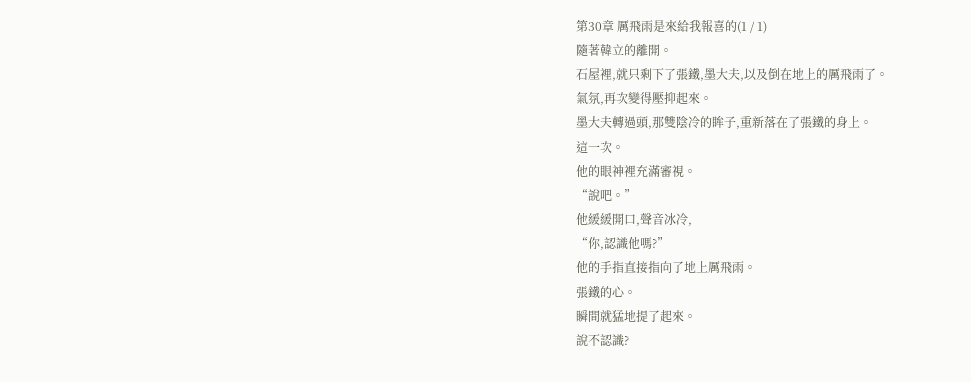第30章 厲飛雨是來給我報喜的(1 / 1)
隨著韓立的離開。
石屋裡,就只剩下了張鐵,墨大夫,以及倒在地上的厲飛雨了。
氣氛,再次變得壓抑起來。
墨大夫轉過頭,那雙陰冷的眸子,重新落在了張鐵的身上。
這一次。
他的眼神裡充滿審視。
“說吧。”
他緩緩開口,聲音冰冷,
“你,認識他嗎?”
他的手指直接指向了地上厲飛雨。
張鐵的心。
瞬間就猛地提了起來。
說不認識?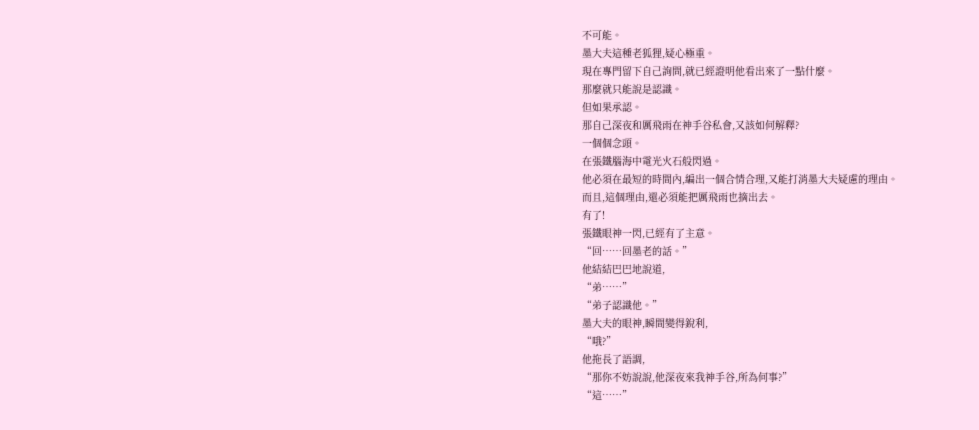不可能。
墨大夫這種老狐狸,疑心極重。
現在專門留下自己詢問,就已經證明他看出來了一點什麼。
那麼就只能說是認識。
但如果承認。
那自己深夜和厲飛雨在神手谷私會,又該如何解釋?
一個個念頭。
在張鐵腦海中電光火石般閃過。
他必須在最短的時間內,編出一個合情合理,又能打消墨大夫疑慮的理由。
而且,這個理由,還必須能把厲飛雨也摘出去。
有了!
張鐵眼神一閃,已經有了主意。
“回……回墨老的話。”
他結結巴巴地說道,
“弟……”
“弟子認識他。”
墨大夫的眼神,瞬間變得銳利,
“哦?”
他拖長了語調,
“那你不妨說說,他深夜來我神手谷,所為何事?”
“這……”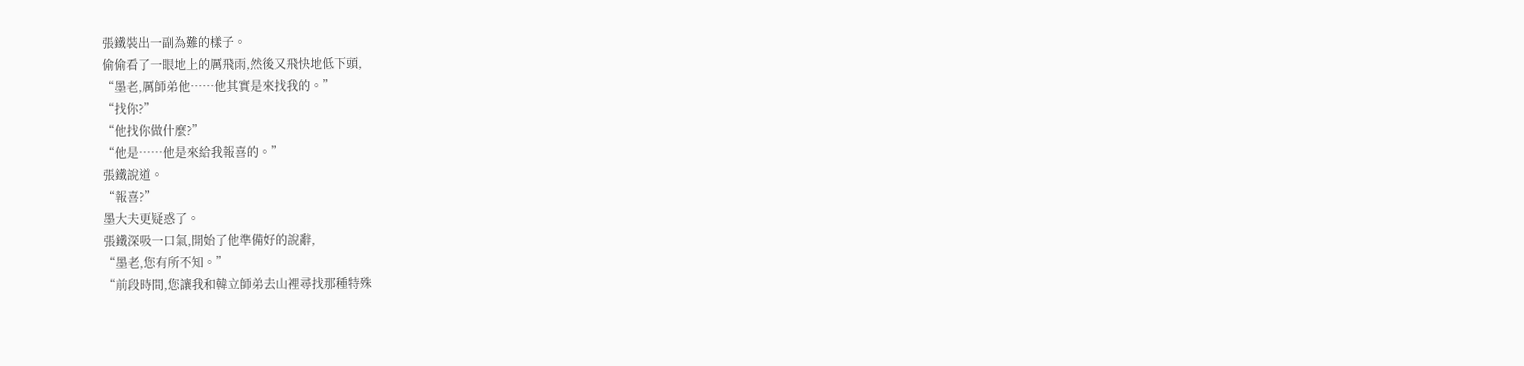張鐵裝出一副為難的樣子。
偷偷看了一眼地上的厲飛雨,然後又飛快地低下頭,
“墨老,厲師弟他……他其實是來找我的。”
“找你?”
“他找你做什麼?”
“他是……他是來給我報喜的。”
張鐵說道。
“報喜?”
墨大夫更疑惑了。
張鐵深吸一口氣,開始了他準備好的說辭,
“墨老,您有所不知。”
“前段時間,您讓我和韓立師弟去山裡尋找那種特殊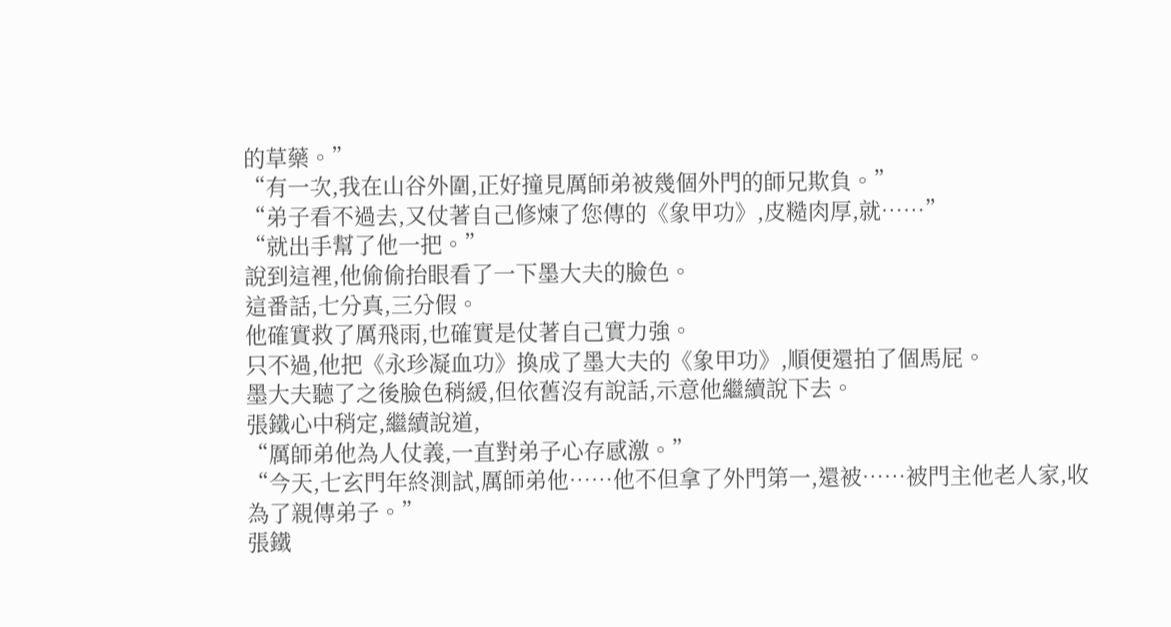的草藥。”
“有一次,我在山谷外圍,正好撞見厲師弟被幾個外門的師兄欺負。”
“弟子看不過去,又仗著自己修煉了您傳的《象甲功》,皮糙肉厚,就……”
“就出手幫了他一把。”
說到這裡,他偷偷抬眼看了一下墨大夫的臉色。
這番話,七分真,三分假。
他確實救了厲飛雨,也確實是仗著自己實力強。
只不過,他把《永珍凝血功》換成了墨大夫的《象甲功》,順便還拍了個馬屁。
墨大夫聽了之後臉色稍緩,但依舊沒有說話,示意他繼續說下去。
張鐵心中稍定,繼續說道,
“厲師弟他為人仗義,一直對弟子心存感激。”
“今天,七玄門年終測試,厲師弟他……他不但拿了外門第一,還被……被門主他老人家,收為了親傳弟子。”
張鐵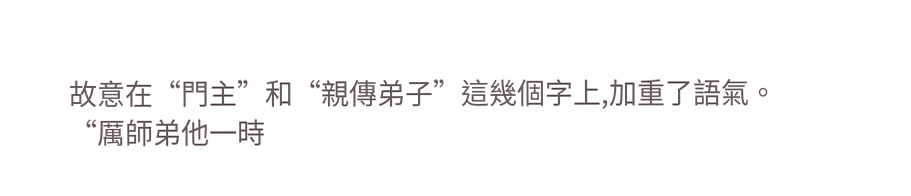故意在“門主”和“親傳弟子”這幾個字上,加重了語氣。
“厲師弟他一時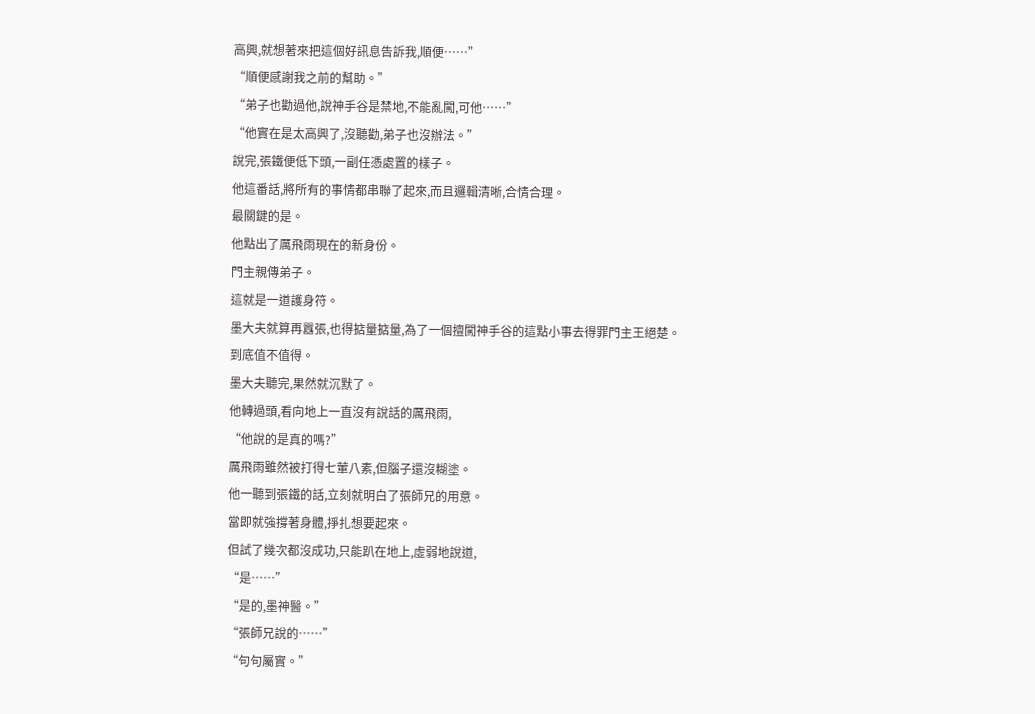高興,就想著來把這個好訊息告訴我,順便……”
“順便感謝我之前的幫助。”
“弟子也勸過他,說神手谷是禁地,不能亂闖,可他……”
“他實在是太高興了,沒聽勸,弟子也沒辦法。”
說完,張鐵便低下頭,一副任憑處置的樣子。
他這番話,將所有的事情都串聯了起來,而且邏輯清晰,合情合理。
最關鍵的是。
他點出了厲飛雨現在的新身份。
門主親傳弟子。
這就是一道護身符。
墨大夫就算再囂張,也得掂量掂量,為了一個擅闖神手谷的這點小事去得罪門主王絕楚。
到底值不值得。
墨大夫聽完,果然就沉默了。
他轉過頭,看向地上一直沒有說話的厲飛雨,
“他說的是真的嗎?”
厲飛雨雖然被打得七葷八素,但腦子還沒糊塗。
他一聽到張鐵的話,立刻就明白了張師兄的用意。
當即就強撐著身體,掙扎想要起來。
但試了幾次都沒成功,只能趴在地上,虛弱地說道,
“是……”
“是的,墨神醫。”
“張師兄說的……”
“句句屬實。”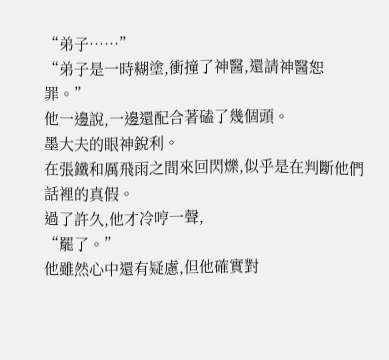“弟子……”
“弟子是一時糊塗,衝撞了神醫,還請神醫恕罪。”
他一邊說,一邊還配合著磕了幾個頭。
墨大夫的眼神銳利。
在張鐵和厲飛雨之間來回閃爍,似乎是在判斷他們話裡的真假。
過了許久,他才冷哼一聲,
“罷了。”
他雖然心中還有疑慮,但他確實對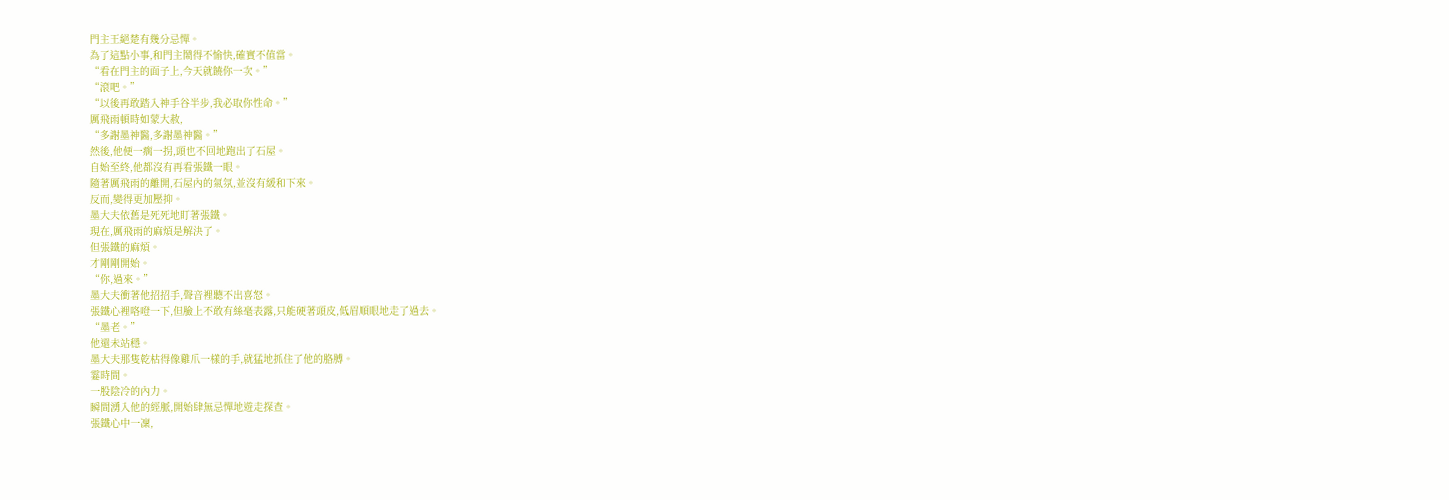門主王絕楚有幾分忌憚。
為了這點小事,和門主鬧得不愉快,確實不值當。
“看在門主的面子上,今天就饒你一次。”
“滾吧。”
“以後再敢踏入神手谷半步,我必取你性命。”
厲飛雨頓時如蒙大赦,
“多謝墨神醫,多謝墨神醫。”
然後,他便一瘸一拐,頭也不回地跑出了石屋。
自始至終,他都沒有再看張鐵一眼。
隨著厲飛雨的離開,石屋內的氣氛,並沒有緩和下來。
反而,變得更加壓抑。
墨大夫依舊是死死地盯著張鐵。
現在,厲飛雨的麻煩是解決了。
但張鐵的麻煩。
才剛剛開始。
“你,過來。”
墨大夫衝著他招招手,聲音裡聽不出喜怒。
張鐵心裡咯噔一下,但臉上不敢有絲毫表露,只能硬著頭皮,低眉順眼地走了過去。
“墨老。”
他還未站穩。
墨大夫那隻乾枯得像雞爪一樣的手,就猛地抓住了他的胳膊。
霎時間。
一股陰冷的內力。
瞬間湧入他的經脈,開始肆無忌憚地遊走探查。
張鐵心中一凜,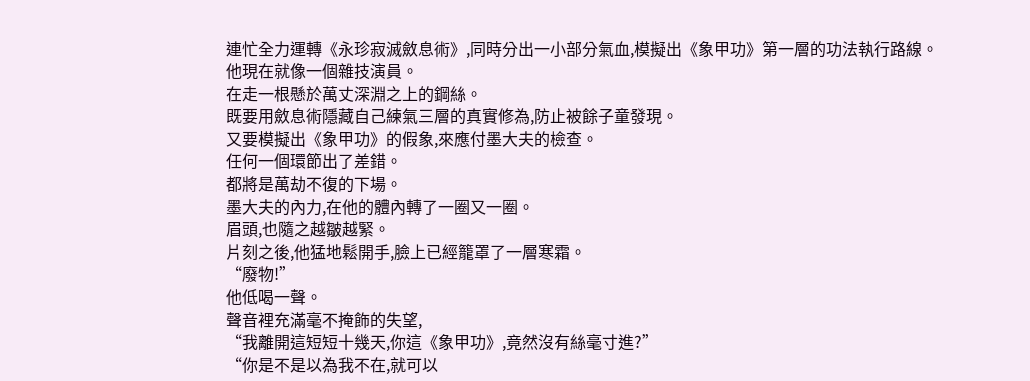連忙全力運轉《永珍寂滅斂息術》,同時分出一小部分氣血,模擬出《象甲功》第一層的功法執行路線。
他現在就像一個雜技演員。
在走一根懸於萬丈深淵之上的鋼絲。
既要用斂息術隱藏自己練氣三層的真實修為,防止被餘子童發現。
又要模擬出《象甲功》的假象,來應付墨大夫的檢查。
任何一個環節出了差錯。
都將是萬劫不復的下場。
墨大夫的內力,在他的體內轉了一圈又一圈。
眉頭,也隨之越皺越緊。
片刻之後,他猛地鬆開手,臉上已經籠罩了一層寒霜。
“廢物!”
他低喝一聲。
聲音裡充滿毫不掩飾的失望,
“我離開這短短十幾天,你這《象甲功》,竟然沒有絲毫寸進?”
“你是不是以為我不在,就可以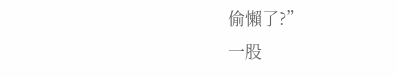偷懶了?”
一股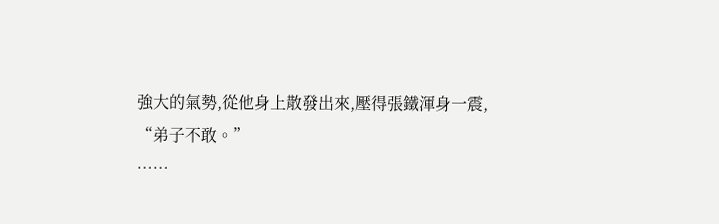強大的氣勢,從他身上散發出來,壓得張鐵渾身一震,
“弟子不敢。”
……